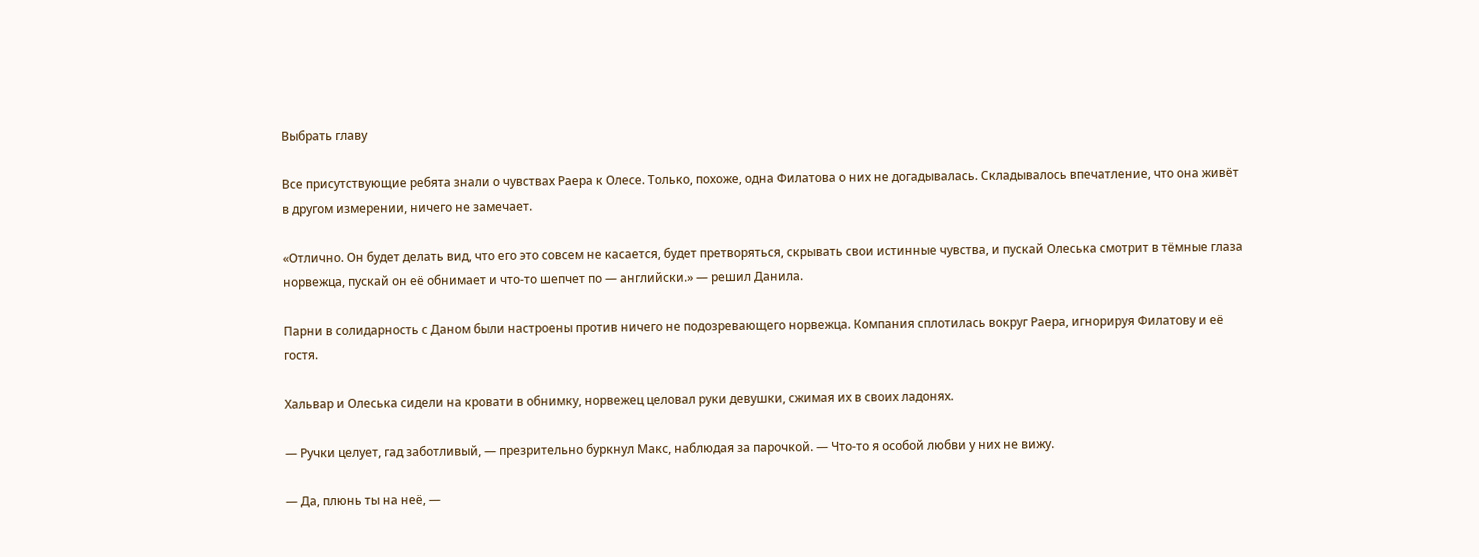Выбрать главу

Все присутствующие ребята знали о чувствах Раера к Олесе. Только, похоже, одна Филатова о них не догадывалась. Складывалось впечатление, что она живёт в другом измерении, ничего не замечает.

«Отлично. Он будет делать вид, что его это совсем не касается, будет претворяться, скрывать свои истинные чувства, и пускай Олеська смотрит в тёмные глаза норвежца, пускай он её обнимает и что-то шепчет по — английски.» — решил Данила.

Парни в солидарность с Даном были настроены против ничего не подозревающего норвежца. Компания сплотилась вокруг Раера, игнорируя Филатову и её гостя.

Хальвар и Олеська сидели на кровати в обнимку, норвежец целовал руки девушки, сжимая их в своих ладонях.

— Ручки целует, гад заботливый, — презрительно буркнул Макс, наблюдая за парочкой. — Что-то я особой любви у них не вижу.

— Да, плюнь ты на неё, —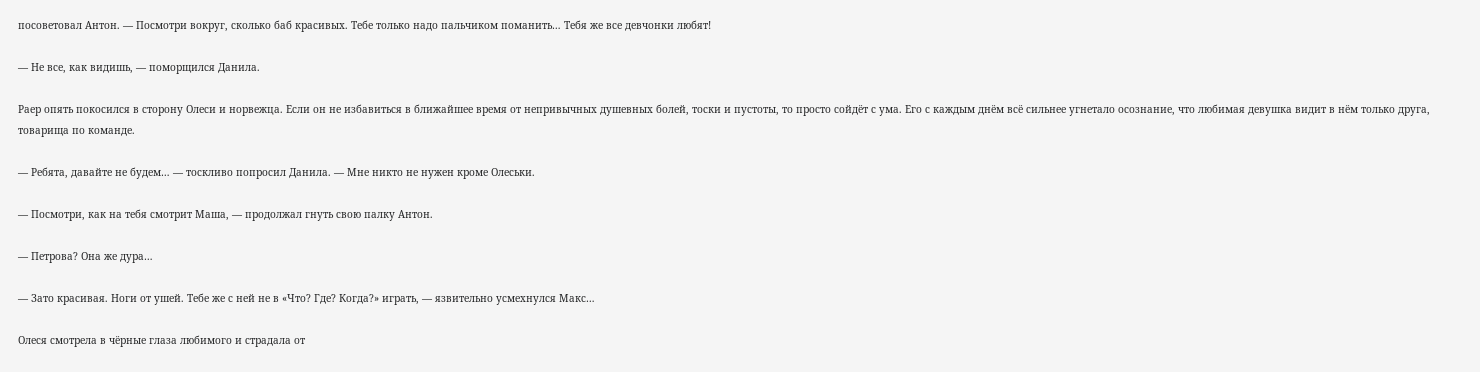посоветовал Антон. — Посмотри вокруг, сколько баб красивых. Тебе только надо пальчиком поманить… Тебя же все девчонки любят!

— Не все, как видишь, — поморщился Данила.

Раер опять покосился в сторону Олеси и норвежца. Если он не избавиться в ближайшее время от непривычных душевных болей, тоски и пустоты, то просто сойдёт с ума. Его с каждым днём всё сильнее угнетало осознание, что любимая девушка видит в нём только друга, товарища по команде.

— Ребята, давайте не будем… — тоскливо попросил Данила. — Мне никто не нужен кроме Олеськи.

— Посмотри, как на тебя смотрит Маша, — продолжал гнуть свою палку Антон.

— Петрова? Она же дура…

— Зато красивая. Ноги от ушей. Тебе же с ней не в «Что? Где? Когда?» играть, — язвительно усмехнулся Макс…

Олеся смотрела в чёрные глаза любимого и страдала от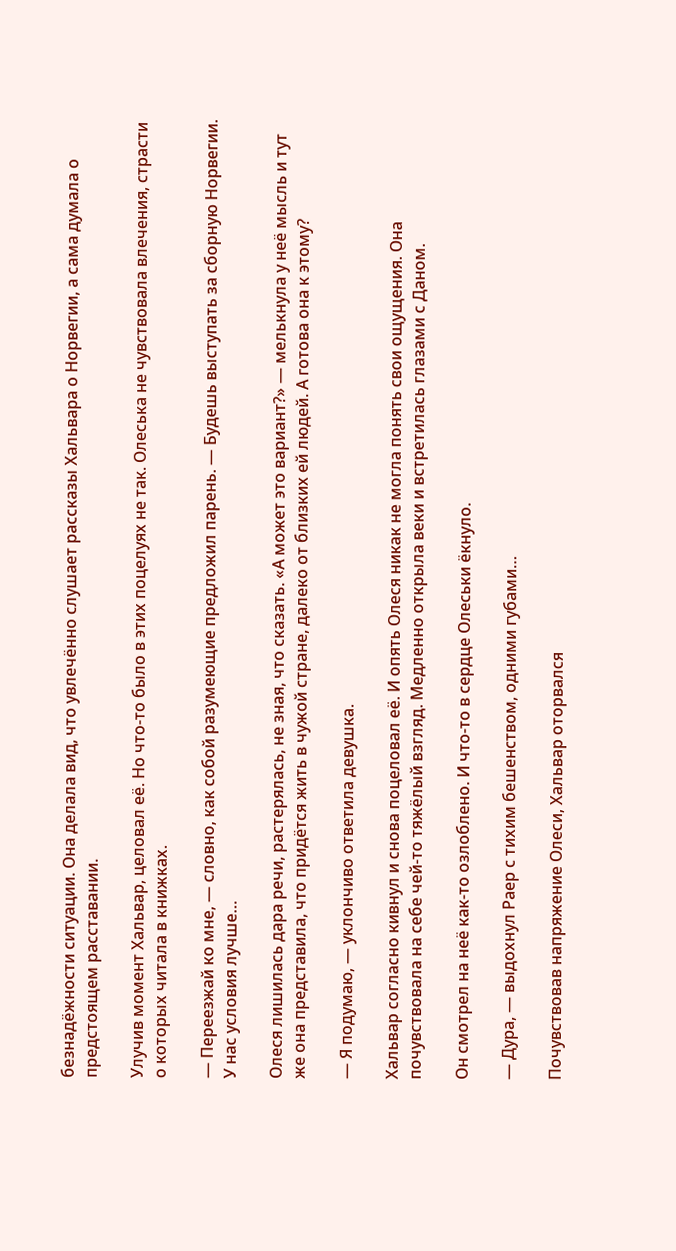безнадёжности ситуации. Она делала вид, что увлечённо слушает рассказы Хальвара о Норвегии, а сама думала о предстоящем расставании.

Улучив момент Хальвар, целовал её. Но что-то было в этих поцелуях не так. Олеська не чувствовала влечения, страсти о которых читала в книжках.

— Переезжай ко мне, — словно, как собой разумеющие предложил парень. — Будешь выступать за сборную Норвегии. У нас условия лучше…

Олеся лишилась дара речи, растерялась, не зная, что сказать. «А может это вариант?» — мелькнула у неё мысль и тут же она представила, что придётся жить в чужой стране, далеко от близких ей людей. А готова она к этому?

— Я подумаю, — уклончиво ответила девушка.

Хальвар согласно кивнул и снова поцеловал её. И опять Олеся никак не могла понять свои ощущения. Она почувствовала на себе чей-то тяжёлый взгляд. Медленно открыла веки и встретилась глазами с Даном.

Он смотрел на неё как-то озлоблено. И что-то в сердце Олеськи ёкнуло.

— Дура, — выдохнул Раер с тихим бешенством, одними губами…

Почувствовав напряжение Олеси, Хальвар оторвался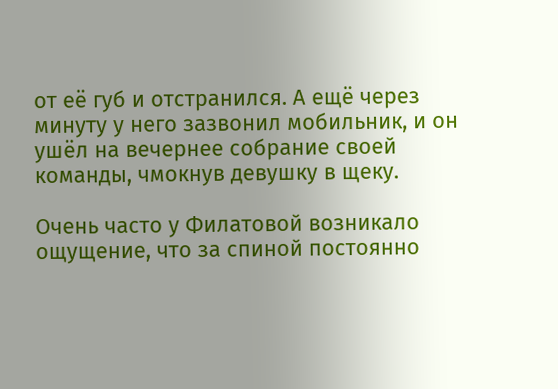от её губ и отстранился. А ещё через минуту у него зазвонил мобильник, и он ушёл на вечернее собрание своей команды, чмокнув девушку в щеку.

Очень часто у Филатовой возникало ощущение, что за спиной постоянно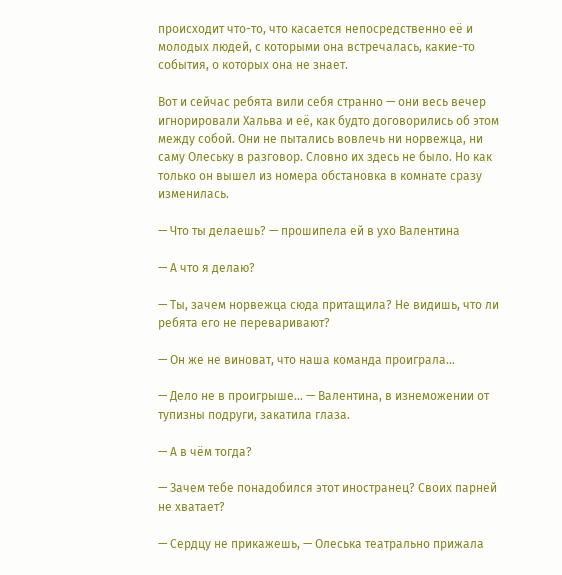происходит что-то, что касается непосредственно её и молодых людей, с которыми она встречалась, какие-то события, о которых она не знает.

Вот и сейчас ребята вили себя странно — они весь вечер игнорировали Хальва и её, как будто договорились об этом между собой. Они не пытались вовлечь ни норвежца, ни саму Олеську в разговор. Словно их здесь не было. Но как только он вышел из номера обстановка в комнате сразу изменилась.

— Что ты делаешь? — прошипела ей в ухо Валентина

— А что я делаю?

— Ты, зачем норвежца сюда притащила? Не видишь, что ли ребята его не переваривают?

— Он же не виноват, что наша команда проиграла…

— Дело не в проигрыше… — Валентина, в изнеможении от тупизны подруги, закатила глаза.

— А в чём тогда?

— Зачем тебе понадобился этот иностранец? Своих парней не хватает?

— Сердцу не прикажешь, — Олеська театрально прижала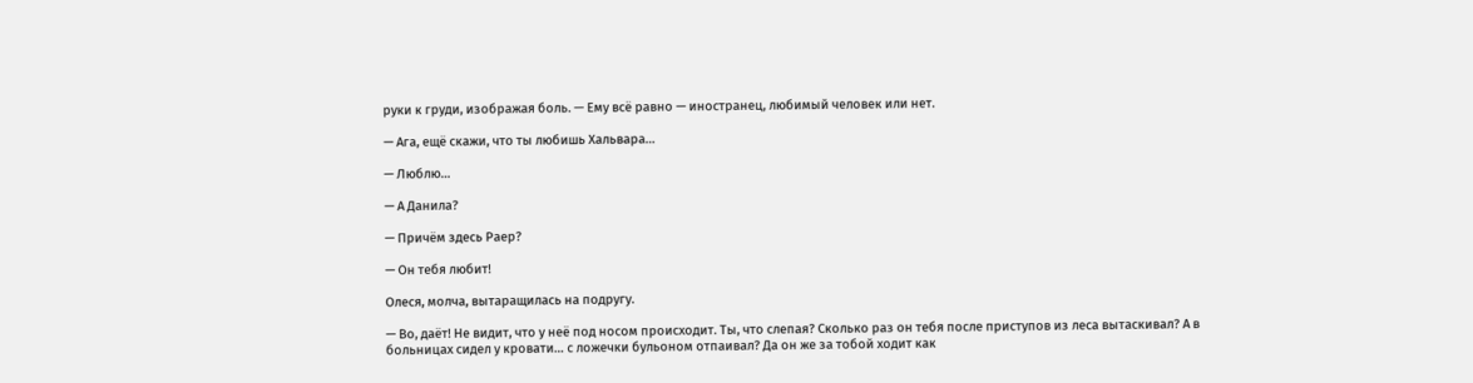руки к груди, изображая боль. — Ему всё равно — иностранец, любимый человек или нет.

— Ага, ещё скажи, что ты любишь Хальвара…

— Люблю…

— А Данила?

— Причём здесь Раер?

— Он тебя любит!

Олеся, молча, вытаращилась на подругу.

— Во, даёт! Не видит, что у неё под носом происходит. Ты, что слепая? Сколько раз он тебя после приступов из леса вытаскивал? А в больницах сидел у кровати… с ложечки бульоном отпаивал? Да он же за тобой ходит как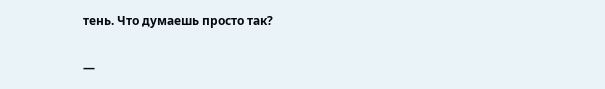тень. Что думаешь просто так?

—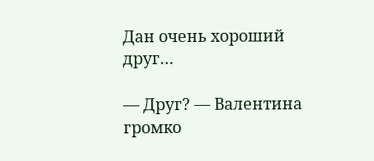Дан очень хороший друг…

— Друг? — Валентина громко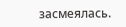засмеялась.